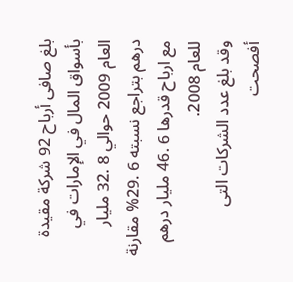بلغ صافى أرباح 92 شركة مقيدة بأسواق المال في الإمارات في العام 2009 حوالي 8 .32 مليار درهم بتراجع نسبته 6 .29% مقارنة مع ارباح قدرها 6 .46 مليار درهم للعام 2008.
وقد بلغ عدد الشركات التى أفصحت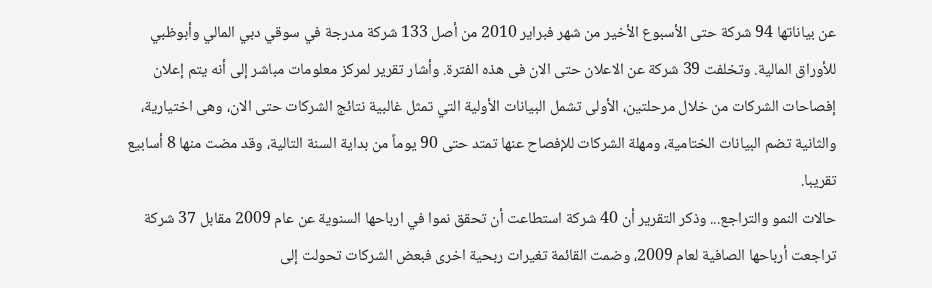عن بياناتها 94 شركة حتى الأسبوع الأخير من شهر فبراير 2010 من أصل 133 شركة مدرجة في سوقي دبي المالي وأبوظبي للأوراق المالية. وتخلفت 39 شركة عن الاعلان حتى الان فى هذه الفترة. وأشار تقرير لمركز معلومات مباشر إلى أنه يتم إعلان إفصاحات الشركات من خلال مرحلتين، الأولى تشمل البيانات الأولية التي تمثل غالبية نتائج الشركات حتى الان، وهى اختيارية، والثانية تضم البيانات الختامية، ومهلة الشركات للإفصاح عنها تمتد حتى 90 يوماً من بداية السنة التالية، وقد مضت منها 8 أسابيع تقريبا.
حالات النمو والتراجع... وذكر التقرير أن 40 شركة استطاعت أن تحقق نموا في ارباحها السنوية عن عام 2009 مقابل 37 شركة تراجعت أرباحها الصافية لعام 2009، وضمت القائمة تغيرات ربحية اخرى فبعض الشركات تحولت إلى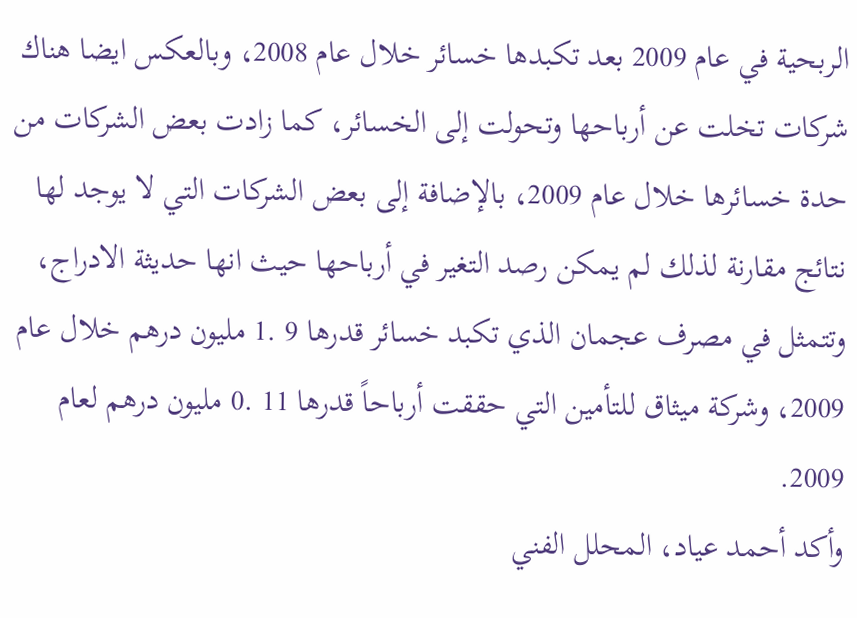الربحية في عام 2009 بعد تكبدها خسائر خلال عام 2008، وبالعكس ايضا هناك شركات تخلت عن أرباحها وتحولت إلى الخسائر، كما زادت بعض الشركات من حدة خسائرها خلال عام 2009، بالإضافة إلى بعض الشركات التي لا يوجد لها نتائج مقارنة لذلك لم يمكن رصد التغير في أرباحها حيث انها حديثة الادراج، وتتمثل في مصرف عجمان الذي تكبد خسائر قدرها 9 .1 مليون درهم خلال عام 2009، وشركة ميثاق للتأمين التي حققت أرباحاً قدرها 11 .0 مليون درهم لعام 2009.
وأكد أحمد عياد، المحلل الفني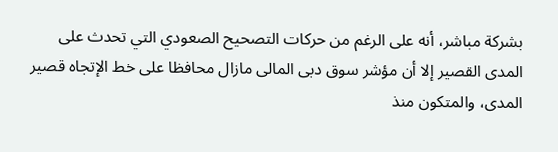بشركة مباشر، أنه على الرغم من حركات التصحيح الصعودي التي تحدث على المدى القصير إلا أن مؤشر سوق دبى المالى مازال محافظا على خط الإتجاه قصير المدى، والمتكون منذ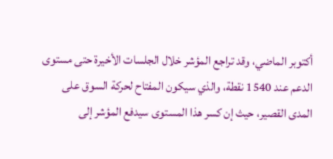أكتوبر الماضي، وقد تراجع المؤشر خلال الجلسات الأخيرة حتى مستوى الدعم عند 1540 نقطة، والذي سيكون المفتاح لحركة السوق على المدى القصير، حيث إن كسر هذا المستوى سيدفع المؤشر إلى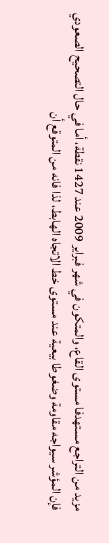مزيد من التراجع مستهدفا مستوى القاع، والمتكون في شهر فبراير 2009 عند 1427 نقطة، أما في حال التصحيح الصعودي فإن المؤشر سيواجه مقاومة وضغوطا بيعية عند مستوى خط الاتجاه الهابط، لذا فانه من المتوقع أن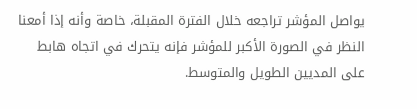يواصل المؤشر تراجعه خلال الفترة المقبلة، خاصة وأنه إذا أمعنا النظر في الصورة الأكبر للمؤشر فإنه يتحرك في اتجاه هابط على المديين الطويل والمتوسط.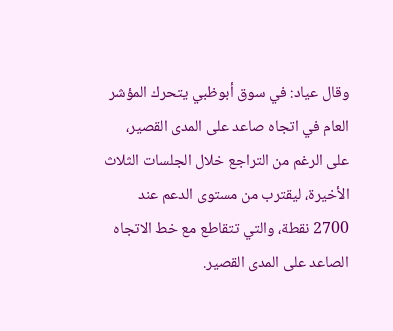وقال عياد: في سوق أبوظبي يتحرك المؤشر العام في اتجاه صاعد على المدى القصير، على الرغم من التراجع خلال الجلسات الثلاث الأخيرة، ليقترب من مستوى الدعم عند 2700 نقطة، والتي تتقاطع مع خط الاتجاه الصاعد على المدى القصير.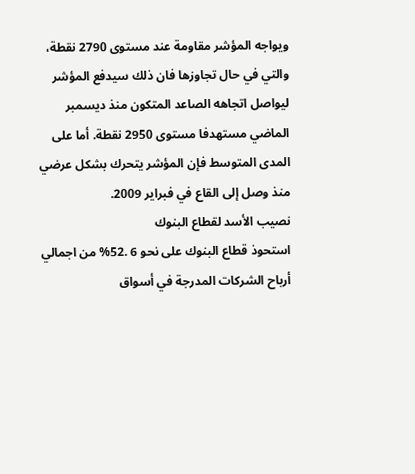ويواجه المؤشر مقاومة عند مستوى 2790 نقطة، والتي في حال تجاوزها فان ذلك سيدفع المؤشر ليواصل اتجاهه الصاعد المتكون منذ ديسمبر الماضي مستهدفا مستوى 2950 نقطة. أما على المدى المتوسط فإن المؤشر يتحرك بشكل عرضي منذ وصل إلى القاع في فبراير 2009.
نصيب الأسد لقطاع البنوك
استحوذ قطاع البنوك على نحو 6 .52% من اجمالي أرباح الشركات المدرجة في أسواق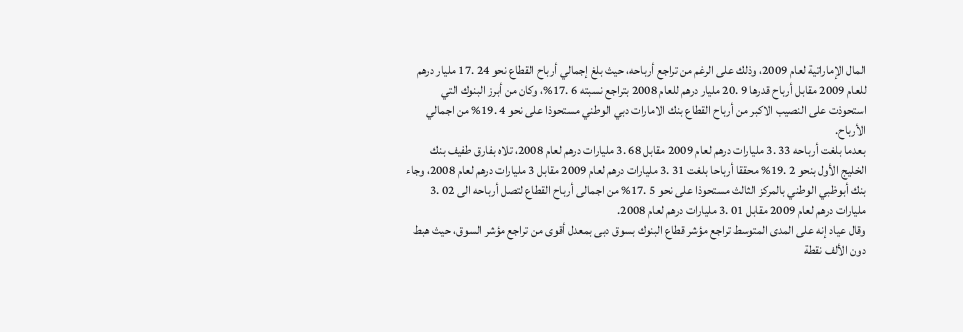المال الإماراتية لعام 2009، وذلك على الرغم من تراجع أرباحه، حيث بلغ إجمالي أرباح القطاع نحو 24 .17 مليار درهم للعام 2009 مقابل أرباح قدرها 9 .20 مليار درهم للعام 2008 بتراجع نسبته 6 .17%، وكان من أبرز البنوك التي استحوذت على النصيب الاكبر من أرباح القطاع بنك الامارات دبي الوطني مستحوذا على نحو 4 .19% من اجمالي الأرباح.
بعدما بلغت أرباحه 33 .3 مليارات درهم لعام 2009 مقابل 68 .3 مليارات درهم لعام 2008، تلاه بفارق طفيف بنك الخليج الأول بنحو 2 .19% محققا أرباحا بلغت 31 .3 مليارات درهم لعام 2009 مقابل 3 مليارات درهم لعام 2008، وجاء بنك أبوظبي الوطني بالمركز الثالث مستحوذا على نحو 5 .17% من اجمالى أرباح القطاع لتصل أرباحه الى 02 .3 مليارات درهم لعام 2009 مقابل 01 .3 مليارات درهم لعام 2008.
وقال عياد إنه على المدى المتوسط تراجع مؤشر قطاع البنوك بسوق دبى بمعدل أقوى من تراجع مؤشر السوق، حيث هبط دون الألف نقطة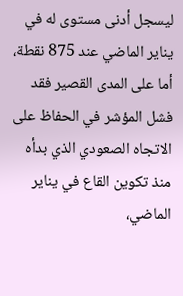ليسجل أدنى مستوى له في يناير الماضي عند 875 نقطة، أما على المدى القصير فقد فشل المؤشر في الحفاظ على الاتجاه الصعودي الذي بدأه منذ تكوين القاع في يناير الماضي،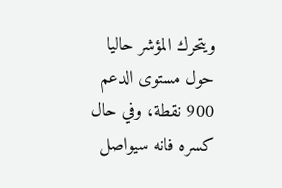ويتحرك المؤشر حاليا حول مستوى الدعم 900 نقطة، وفي حال كسره فانه سيواصل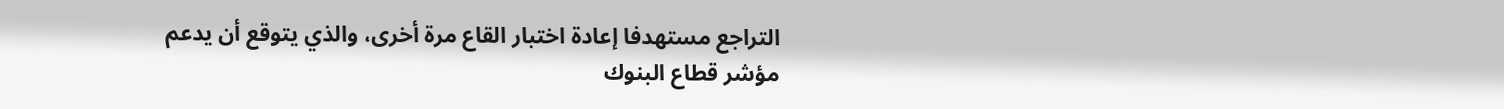التراجع مستهدفا إعادة اختبار القاع مرة أخرى، والذي يتوقع أن يدعم مؤشر قطاع البنوك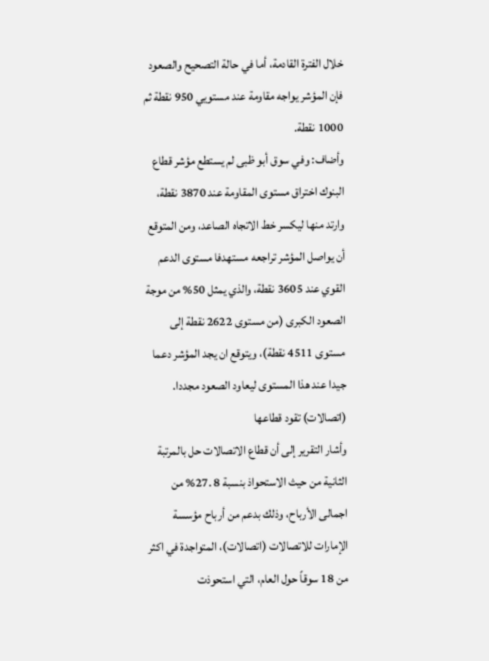خلال الفترة القادمة، أما في حالة التصحيح والصعود فإن المؤشر يواجه مقاومة عند مستويي 950 نقطة ثم 1000 نقطة.
وأضاف: وفي سوق أبو ظبى لم يستطع مؤشر قطاع البنوك اختراق مستوى المقاومة عند 3870 نقطة، وارتد منها ليكسر خط الاتجاه الصاعد، ومن المتوقع أن يواصل المؤشر تراجعه مستهدفا مستوى الدعم القوي عند 3605 نقطة، والذي يمثل 50% من موجة الصعود الكبرى (من مستوى 2622 نقطة إلى مستوى 4511 نقطة)، ويتوقع ان يجد المؤشر دعما جيدا عند هذا المستوى ليعاود الصعود مجددا.
(اتصالات) تقود قطاعها
وأشار التقرير إلى أن قطاع الاتصالات حل بالمرتبة الثانية من حيث الاستحواذ بنسبة 8 .27% من اجمالى الأرباح، وذلك بدعم من أرباح مؤسسة الإمارات للاتصالات (اتصالات)، المتواجدة في اكثر من 18 سوقاً حول العام، التي استحوذت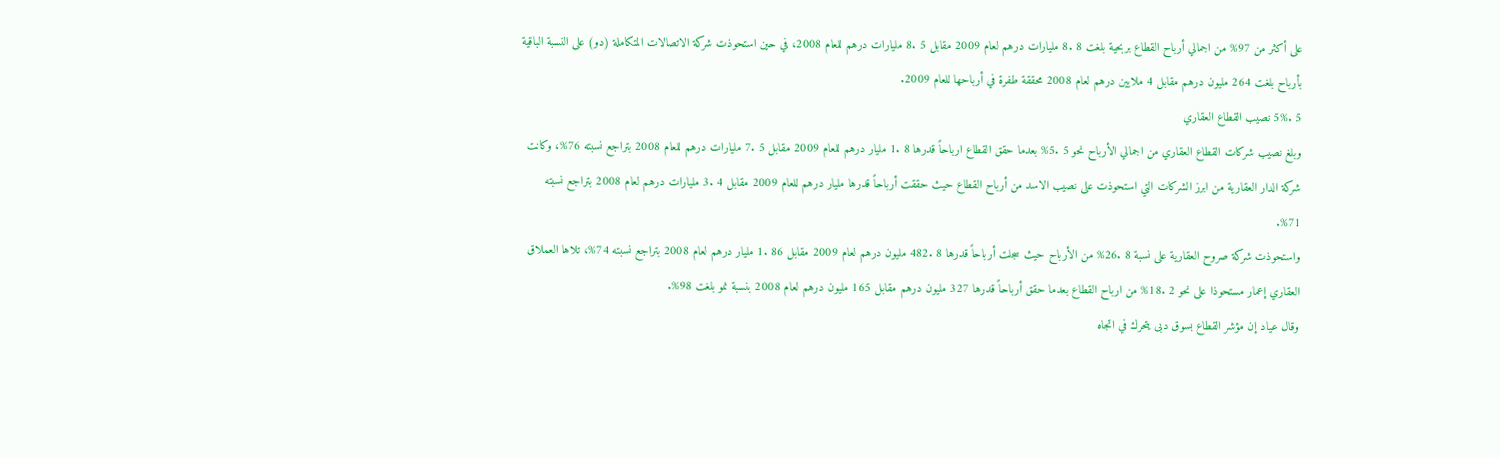على أكثر من 97% من اجمالي أرباح القطاع بربحية بلغت 8 .8 مليارات درهم لعام 2009 مقابل 5 .8 مليارات درهم للعام 2008، في حين استحوذت شركة الاتصالات المتكاملة (دو) على النسبة الباقية بأرباح بلغت 264 مليون درهم مقابل 4 ملايين درهم لعام 2008 محققة طفرة في أرباحها للعام 2009.
5 .5% نصيب القطاع العقاري
وبلغ نصيب شركات القطاع العقاري من اجمالي الأرباح نحو 5 .5% بعدما حقق القطاع ارباحاً قدرها 8 .1 مليار درهم للعام 2009 مقابل 5 .7 مليارات درهم للعام 2008 بتراجع نسبته 76%، وكانت شركة الدار العقارية من ابرز الشركات التي استحوذت على نصيب الاسد من أرباح القطاع حيث حققت أرباحاً قدرها مليار درهم للعام 2009 مقابل 4 .3 مليارات درهم لعام 2008 بتراجع نسبته 71%.
واستحوذت شركة صروح العقارية على نسبة 8 .26% من الأرباح حيث سجلت أرباحاً قدرها 8 .482 مليون درهم لعام 2009 مقابل 86 .1 مليار درهم لعام 2008 بتراجع نسبته 74%، تلاها العملاق العقاري إعمار مستحوذا على نحو 2 .18% من ارباح القطاع بعدما حقق أرباحاً قدرها 327 مليون درهم مقابل 165 مليون درهم لعام 2008 بنسبة نمو بلغت 98%.
وقال عياد إن مؤشر القطاع بسوق دبى يتحرك في اتجاه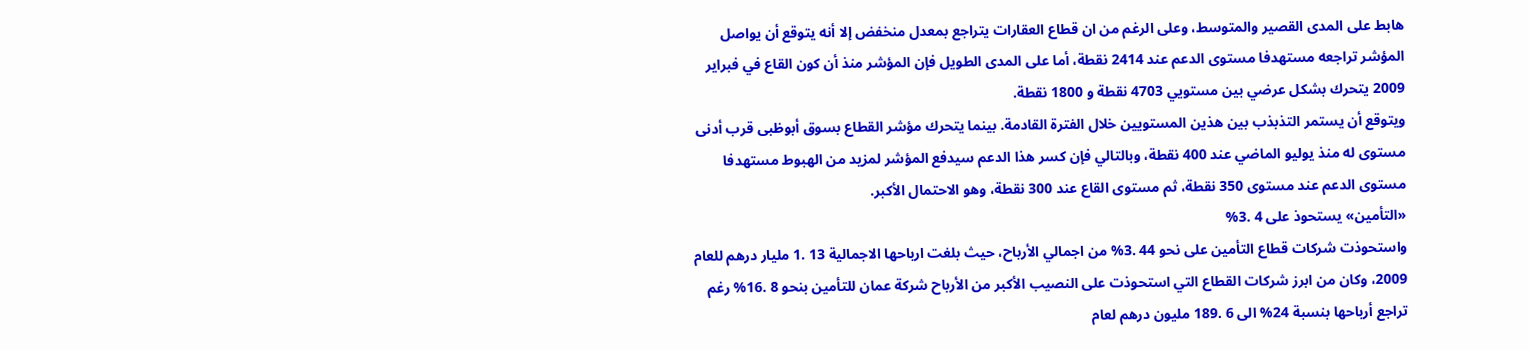هابط على المدى القصير والمتوسط، وعلى الرغم من ان قطاع العقارات يتراجع بمعدل منخفض إلا أنه يتوقع أن يواصل المؤشر تراجعه مستهدفا مستوى الدعم عند 2414 نقطة، أما على المدى الطويل فإن المؤشر منذ أن كون القاع في فبراير 2009 يتحرك بشكل عرضي بين مستويي 4703 نقطة و 1800 نقطة.
ويتوقع أن يستمر التذبذب بين هذين المستويين خلال الفترة القادمة. بينما يتحرك مؤشر القطاع بسوق أبوظبى قرب أدنى مستوى له منذ يوليو الماضي عند 400 نقطة، وبالتالي فإن كسر هذا الدعم سيدفع المؤشر لمزيد من الهبوط مستهدفا مستوى الدعم عند مستوى 350 نقطة، ثم مستوى القاع عند 300 نقطة، وهو الاحتمال الأكبر.
«التأمين» يستحوذ على 4 .3%
واستحوذت شركات قطاع التأمين على نحو 44 .3% من اجمالي الأرباح، حيث بلغت ارباحها الاجمالية 13 .1 مليار درهم للعام 2009، وكان من ابرز شركات القطاع التي استحوذت على النصيب الأكبر من الأرباح شركة عمان للتأمين بنحو 8 .16% رغم تراجع أرباحها بنسبة 24% الى 6 .189 مليون درهم لعام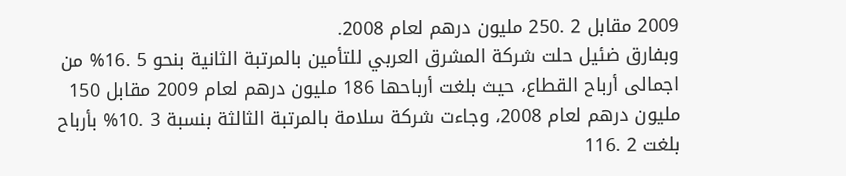2009 مقابل 2 .250 مليون درهم لعام 2008.
وبفارق ضئيل حلت شركة المشرق العربي للتأمين بالمرتبة الثانية بنحو 5 .16% من اجمالى أرباح القطاع، حيث بلغت أرباحها 186 مليون درهم لعام 2009 مقابل 150 مليون درهم لعام 2008، وجاءت شركة سلامة بالمرتبة الثالثة بنسبة 3 .10% بأرباح بلغت 2 .116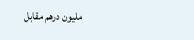مليون درهم مقابل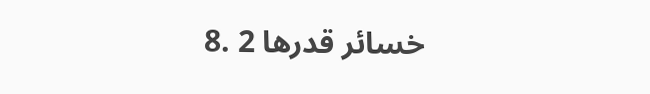خسائر قدرها 2 .8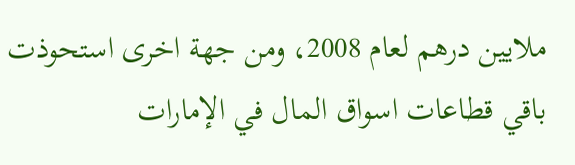ملايين درهم لعام 2008، ومن جهة اخرى استحوذت باقي قطاعات اسواق المال في الإمارات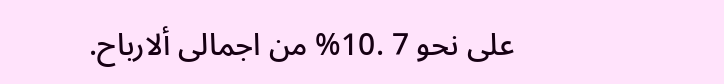على نحو 7 .10% من اجمالى ألارباح.